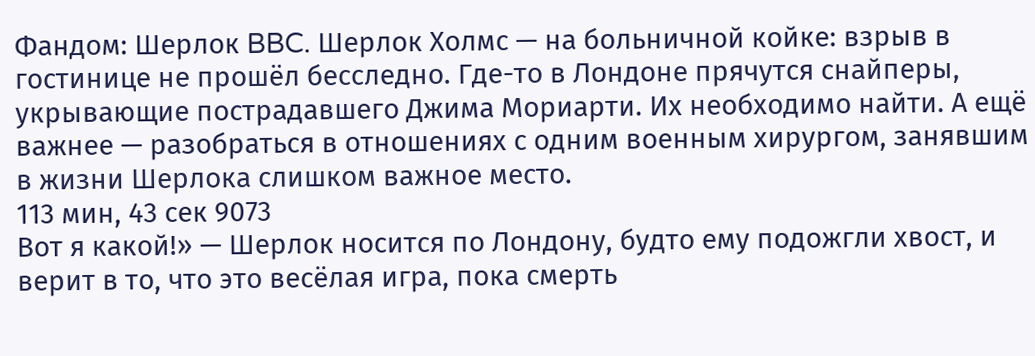Фандом: Шерлок BBC. Шерлок Холмс — на больничной койке: взрыв в гостинице не прошёл бесследно. Где-то в Лондоне прячутся снайперы, укрывающие пострадавшего Джима Мориарти. Их необходимо найти. А ещё важнее — разобраться в отношениях с одним военным хирургом, занявшим в жизни Шерлока слишком важное место.
113 мин, 43 сек 9073
Вот я какой!» — Шерлок носится по Лондону, будто ему подожгли хвост, и верит в то, что это весёлая игра, пока смерть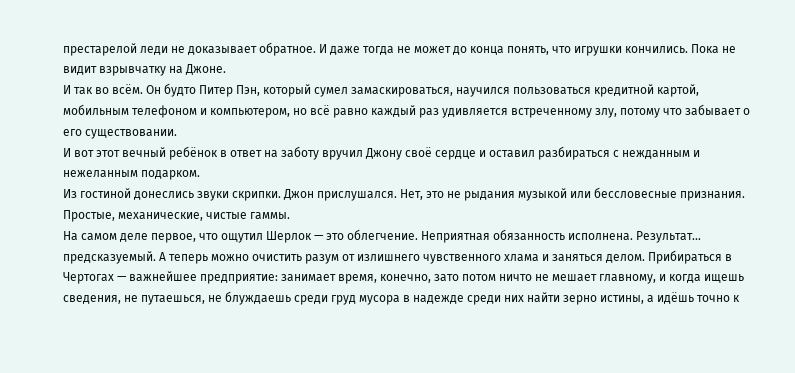престарелой леди не доказывает обратное. И даже тогда не может до конца понять, что игрушки кончились. Пока не видит взрывчатку на Джоне.
И так во всём. Он будто Питер Пэн, который сумел замаскироваться, научился пользоваться кредитной картой, мобильным телефоном и компьютером, но всё равно каждый раз удивляется встреченному злу, потому что забывает о его существовании.
И вот этот вечный ребёнок в ответ на заботу вручил Джону своё сердце и оставил разбираться с нежданным и нежеланным подарком.
Из гостиной донеслись звуки скрипки. Джон прислушался. Нет, это не рыдания музыкой или бессловесные признания. Простые, механические, чистые гаммы.
На самом деле первое, что ощутил Шерлок — это облегчение. Неприятная обязанность исполнена. Результат… предсказуемый. А теперь можно очистить разум от излишнего чувственного хлама и заняться делом. Прибираться в Чертогах — важнейшее предприятие: занимает время, конечно, зато потом ничто не мешает главному, и когда ищешь сведения, не путаешься, не блуждаешь среди груд мусора в надежде среди них найти зерно истины, а идёшь точно к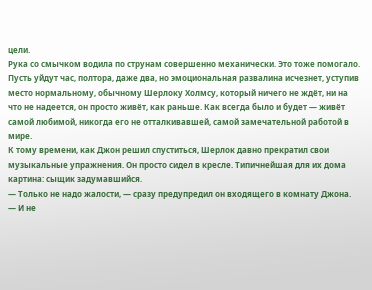цели.
Рука со смычком водила по струнам совершенно механически. Это тоже помогало. Пусть уйдут час, полтора, даже два, но эмоциональная развалина исчезнет, уступив место нормальному, обычному Шерлоку Холмсу, который ничего не ждёт, ни на что не надеется, он просто живёт, как раньше. Как всегда было и будет — живёт самой любимой, никогда его не отталкивавшей, самой замечательной работой в мире.
К тому времени, как Джон решил спуститься, Шерлок давно прекратил свои музыкальные упражнения. Он просто сидел в кресле. Типичнейшая для их дома картина: сыщик задумавшийся.
— Только не надо жалости, — сразу предупредил он входящего в комнату Джона.
— И не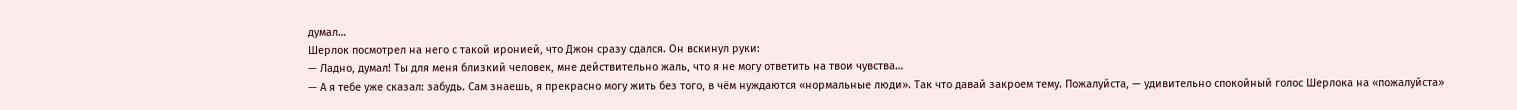думал…
Шерлок посмотрел на него с такой иронией, что Джон сразу сдался. Он вскинул руки:
— Ладно, думал! Ты для меня близкий человек, мне действительно жаль, что я не могу ответить на твои чувства…
— А я тебе уже сказал: забудь. Сам знаешь, я прекрасно могу жить без того, в чём нуждаются «нормальные люди». Так что давай закроем тему. Пожалуйста, — удивительно спокойный голос Шерлока на «пожалуйста»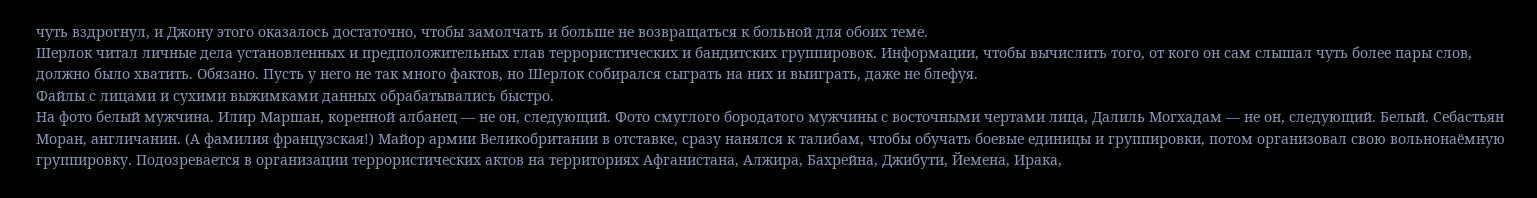чуть вздрогнул, и Джону этого оказалось достаточно, чтобы замолчать и больше не возвращаться к больной для обоих теме.
Шерлок читал личные дела установленных и предположительных глав террористических и бандитских группировок. Информации, чтобы вычислить того, от кого он сам слышал чуть более пары слов, должно было хватить. Обязано. Пусть у него не так много фактов, но Шерлок собирался сыграть на них и выиграть, даже не блефуя.
Файлы с лицами и сухими выжимками данных обрабатывались быстро.
На фото белый мужчина. Илир Маршан, коренной албанец — не он, следующий. Фото смуглого бородатого мужчины с восточными чертами лица, Далиль Могхадам — не он, следующий. Белый. Себастьян Моран, англичанин. (А фамилия французская!) Майор армии Великобритании в отставке, сразу нанялся к талибам, чтобы обучать боевые единицы и группировки, потом организовал свою вольнонаёмную группировку. Подозревается в организации террористических актов на территориях Афганистана, Алжира, Бахрейна, Джибути, Йемена, Ирака,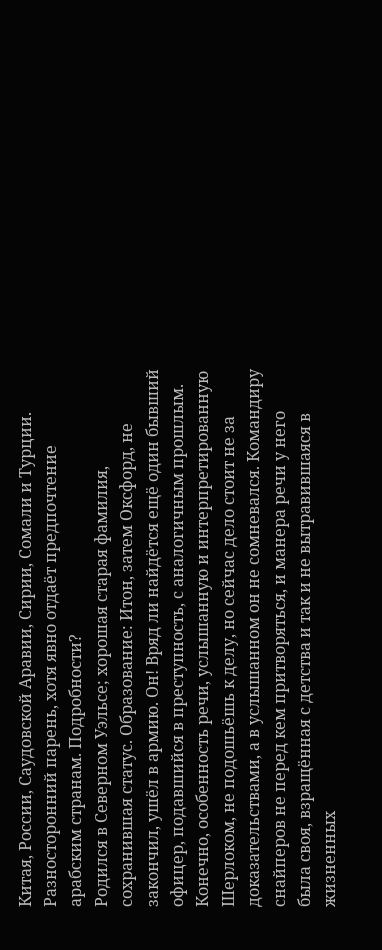Китая, России, Саудовской Аравии, Сирии, Сомали и Турции.
Разносторонний парень, хотя явно отдаёт предпочтение арабским странам. Подробности?
Родился в Северном Уэльсе; хорошая старая фамилия, сохранившая статус. Образование: Итон, затем Оксфорд, не закончил, ушёл в армию. Он! Вряд ли найдётся ещё один бывший офицер, подавшийся в преступность, с аналогичным прошлым. Конечно, особенность речи, услышанную и интерпретированную Шерлоком, не подошьёшь к делу, но сейчас дело стоит не за доказательствами, а в услышанном он не сомневался. Командиру снайперов не перед кем притворяться, и манера речи у него была своя, взращённая с детства и так и не вытравившаяся в жизненных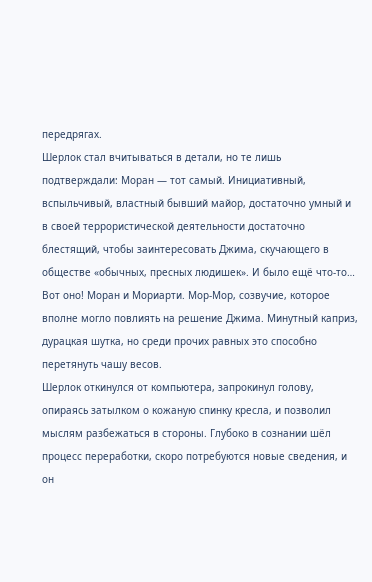передрягах.
Шерлок стал вчитываться в детали, но те лишь подтверждали: Моран — тот самый. Инициативный, вспыльчивый, властный бывший майор, достаточно умный и в своей террористической деятельности достаточно блестящий, чтобы заинтересовать Джима, скучающего в обществе «обычных, пресных людишек». И было ещё что-то… Вот оно! Моран и Мориарти. Мор-Мор, созвучие, которое вполне могло повлиять на решение Джима. Минутный каприз, дурацкая шутка, но среди прочих равных это способно перетянуть чашу весов.
Шерлок откинулся от компьютера, запрокинул голову, опираясь затылком о кожаную спинку кресла, и позволил мыслям разбежаться в стороны. Глубоко в сознании шёл процесс переработки, скоро потребуются новые сведения, и он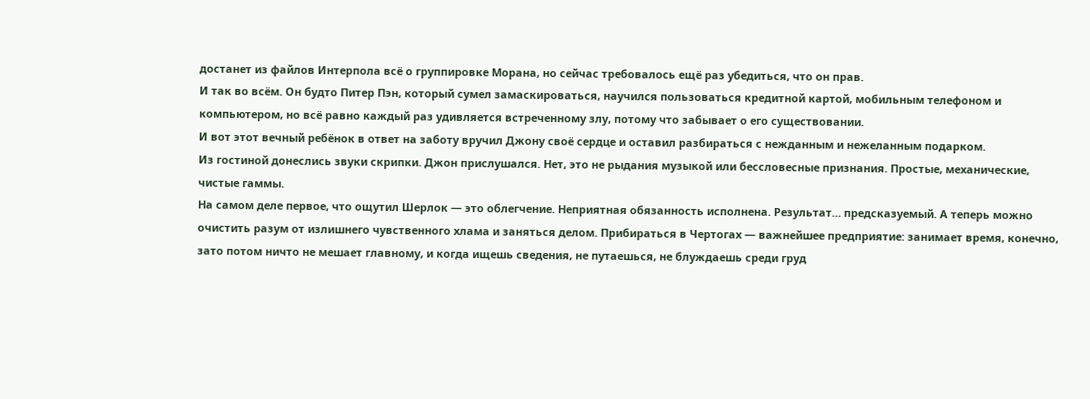достанет из файлов Интерпола всё о группировке Морана, но сейчас требовалось ещё раз убедиться, что он прав.
И так во всём. Он будто Питер Пэн, который сумел замаскироваться, научился пользоваться кредитной картой, мобильным телефоном и компьютером, но всё равно каждый раз удивляется встреченному злу, потому что забывает о его существовании.
И вот этот вечный ребёнок в ответ на заботу вручил Джону своё сердце и оставил разбираться с нежданным и нежеланным подарком.
Из гостиной донеслись звуки скрипки. Джон прислушался. Нет, это не рыдания музыкой или бессловесные признания. Простые, механические, чистые гаммы.
На самом деле первое, что ощутил Шерлок — это облегчение. Неприятная обязанность исполнена. Результат… предсказуемый. А теперь можно очистить разум от излишнего чувственного хлама и заняться делом. Прибираться в Чертогах — важнейшее предприятие: занимает время, конечно, зато потом ничто не мешает главному, и когда ищешь сведения, не путаешься, не блуждаешь среди груд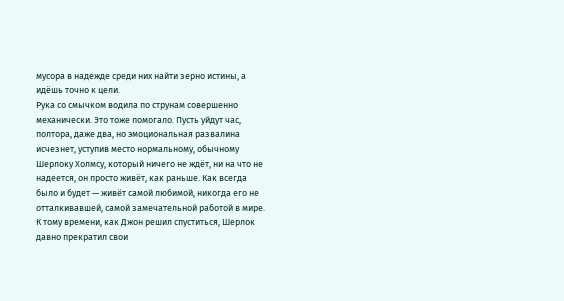мусора в надежде среди них найти зерно истины, а идёшь точно к цели.
Рука со смычком водила по струнам совершенно механически. Это тоже помогало. Пусть уйдут час, полтора, даже два, но эмоциональная развалина исчезнет, уступив место нормальному, обычному Шерлоку Холмсу, который ничего не ждёт, ни на что не надеется, он просто живёт, как раньше. Как всегда было и будет — живёт самой любимой, никогда его не отталкивавшей, самой замечательной работой в мире.
К тому времени, как Джон решил спуститься, Шерлок давно прекратил свои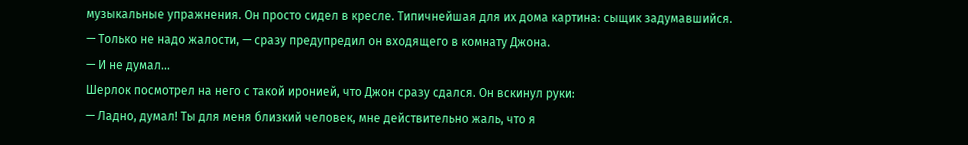музыкальные упражнения. Он просто сидел в кресле. Типичнейшая для их дома картина: сыщик задумавшийся.
— Только не надо жалости, — сразу предупредил он входящего в комнату Джона.
— И не думал…
Шерлок посмотрел на него с такой иронией, что Джон сразу сдался. Он вскинул руки:
— Ладно, думал! Ты для меня близкий человек, мне действительно жаль, что я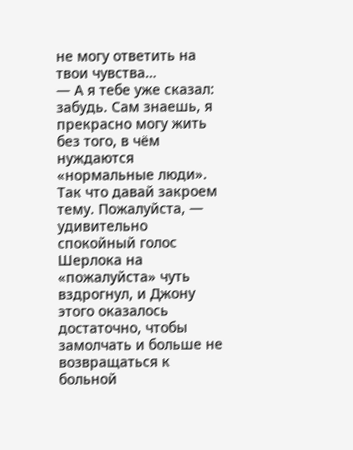не могу ответить на твои чувства…
— А я тебе уже сказал: забудь. Сам знаешь, я прекрасно могу жить без того, в чём нуждаются «нормальные люди». Так что давай закроем тему. Пожалуйста, — удивительно спокойный голос Шерлока на «пожалуйста» чуть вздрогнул, и Джону этого оказалось достаточно, чтобы замолчать и больше не возвращаться к больной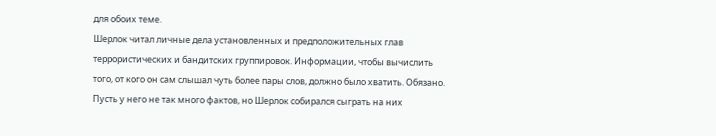для обоих теме.
Шерлок читал личные дела установленных и предположительных глав террористических и бандитских группировок. Информации, чтобы вычислить того, от кого он сам слышал чуть более пары слов, должно было хватить. Обязано. Пусть у него не так много фактов, но Шерлок собирался сыграть на них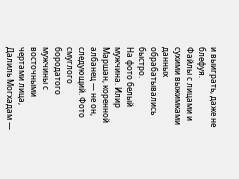и выиграть, даже не блефуя.
Файлы с лицами и сухими выжимками данных обрабатывались быстро.
На фото белый мужчина. Илир Маршан, коренной албанец — не он, следующий. Фото смуглого бородатого мужчины с восточными чертами лица, Далиль Могхадам —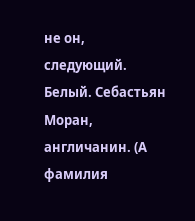не он, следующий. Белый. Себастьян Моран, англичанин. (А фамилия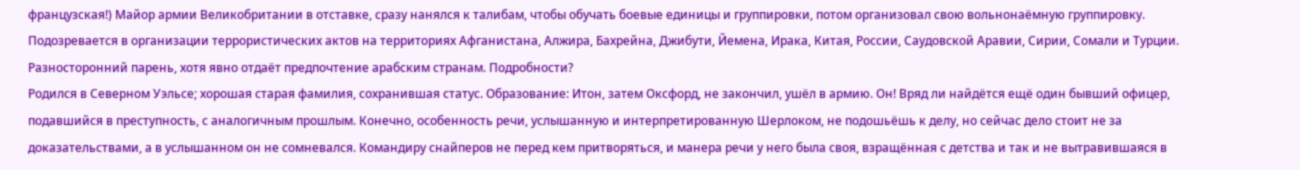французская!) Майор армии Великобритании в отставке, сразу нанялся к талибам, чтобы обучать боевые единицы и группировки, потом организовал свою вольнонаёмную группировку. Подозревается в организации террористических актов на территориях Афганистана, Алжира, Бахрейна, Джибути, Йемена, Ирака, Китая, России, Саудовской Аравии, Сирии, Сомали и Турции.
Разносторонний парень, хотя явно отдаёт предпочтение арабским странам. Подробности?
Родился в Северном Уэльсе; хорошая старая фамилия, сохранившая статус. Образование: Итон, затем Оксфорд, не закончил, ушёл в армию. Он! Вряд ли найдётся ещё один бывший офицер, подавшийся в преступность, с аналогичным прошлым. Конечно, особенность речи, услышанную и интерпретированную Шерлоком, не подошьёшь к делу, но сейчас дело стоит не за доказательствами, а в услышанном он не сомневался. Командиру снайперов не перед кем притворяться, и манера речи у него была своя, взращённая с детства и так и не вытравившаяся в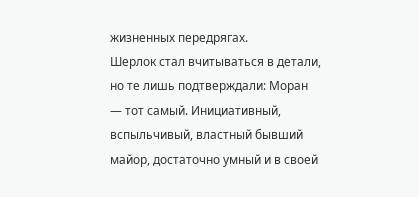жизненных передрягах.
Шерлок стал вчитываться в детали, но те лишь подтверждали: Моран — тот самый. Инициативный, вспыльчивый, властный бывший майор, достаточно умный и в своей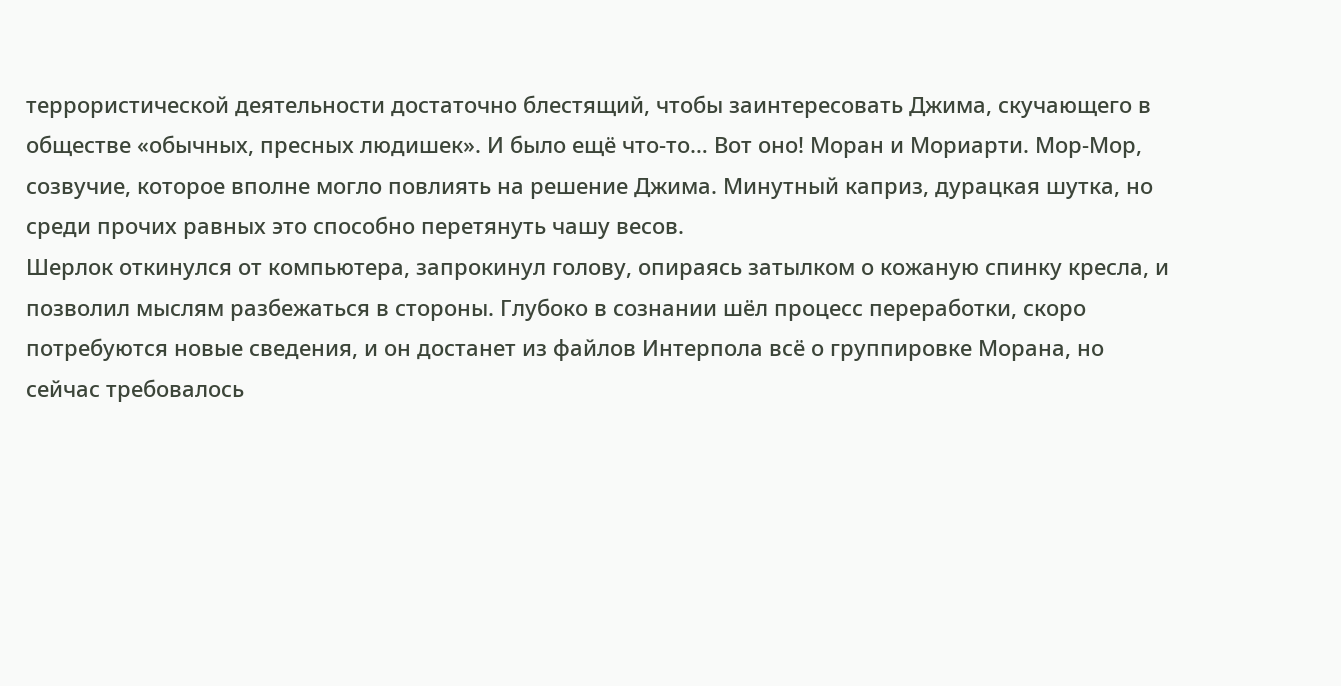террористической деятельности достаточно блестящий, чтобы заинтересовать Джима, скучающего в обществе «обычных, пресных людишек». И было ещё что-то… Вот оно! Моран и Мориарти. Мор-Мор, созвучие, которое вполне могло повлиять на решение Джима. Минутный каприз, дурацкая шутка, но среди прочих равных это способно перетянуть чашу весов.
Шерлок откинулся от компьютера, запрокинул голову, опираясь затылком о кожаную спинку кресла, и позволил мыслям разбежаться в стороны. Глубоко в сознании шёл процесс переработки, скоро потребуются новые сведения, и он достанет из файлов Интерпола всё о группировке Морана, но сейчас требовалось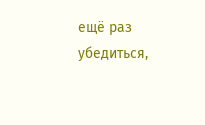ещё раз убедиться,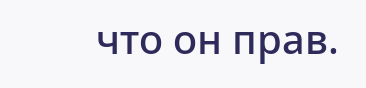что он прав.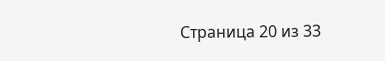Страница 20 из 33